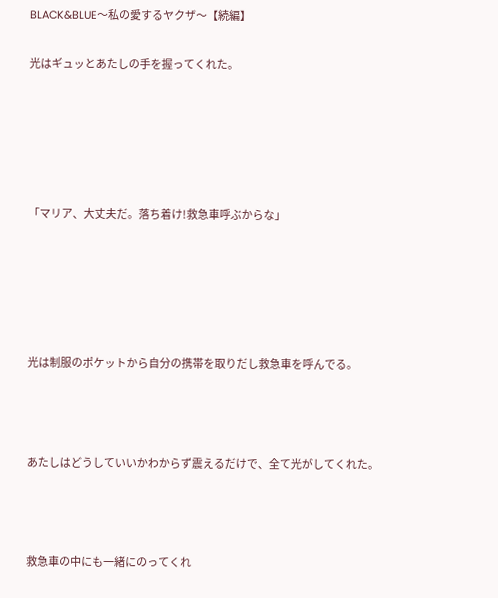BLACK&BLUE〜私の愛するヤクザ〜【続編】

光はギュッとあたしの手を握ってくれた。





「マリア、大丈夫だ。落ち着け!救急車呼ぶからな」





光は制服のポケットから自分の携帯を取りだし救急車を呼んでる。



あたしはどうしていいかわからず震えるだけで、全て光がしてくれた。



救急車の中にも一緒にのってくれ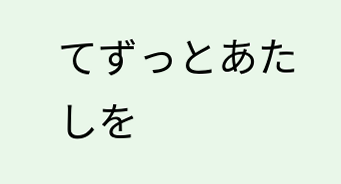てずっとあたしを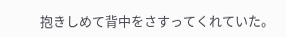抱きしめて背中をさすってくれていた。